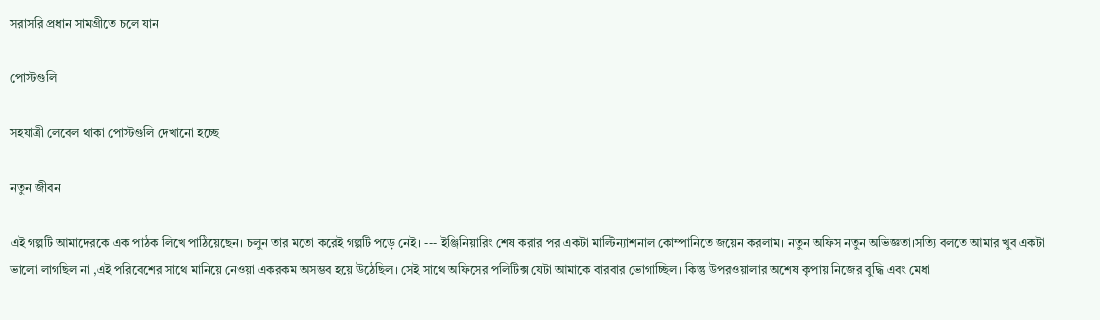সরাসরি প্রধান সামগ্রীতে চলে যান

পোস্টগুলি

সহযাত্রী লেবেল থাকা পোস্টগুলি দেখানো হচ্ছে

নতুন জীবন

এই গল্পটি আমাদেরকে এক পাঠক লিখে পাঠিয়েছেন। চলুন তার মতো করেই গল্পটি পড়ে নেই। --- ইঞ্জিনিয়ারিং শেষ করার পর একটা মাল্টিন্যাশনাল কোম্পানিতে জয়েন করলাম। নতুন অফিস নতুন অভিজ্ঞতা।সত্যি বলতে আমার খুব একটা ভালো লাগছিল না ,এই পরিবেশের সাথে মানিয়ে নেওয়া একরকম অসম্ভব হয়ে উঠেছিল। সেই সাথে অফিসের পলিটিক্স যেটা আমাকে বারবার ভোগাচ্ছিল। কিন্তু উপরওয়ালার অশেষ কৃপায় নিজের বুদ্ধি এবং মেধা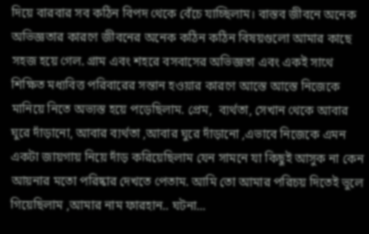দিয়ে বারবার সব কঠিন বিপদ থেকে বেঁচে যাচ্ছিলাম। বাস্তব জীবনে অনেক অভিজ্ঞতার কারণে জীবনের অনেক কঠিন কঠিন বিষয়গুলো আমার কাছে সহজ হয়ে গেল. গ্রাম এবং শহরে বসবাসের অভিজ্ঞতা এবং একই সাথে শিক্ষিত মধ্যবিত্ত পরিবারের সন্তান হওয়ার কারণে আস্তে আস্তে নিজেকে মানিয়ে নিতে অভ্যস্ত হয়ে পড়েছিলাম. প্রেম,  ব্যর্থতা, সেখান থেকে আবার ঘুরে দাঁড়ানো, আবার ব্যর্থতা ,আবার ঘুরে দাঁড়ানো ,এভাবে নিজেকে এমন একটা জায়গায় নিয়ে দাঁড় করিয়েছিলাম যেন সামনে যা কিছুই আসুক না কেন আয়নার মতো পরিষ্কার দেখতে পেতাম. আমি তো আমার পরিচয় দিতেই ভুলে গিয়েছিলাম ,আমার নাম ফারহান.. ঘটনা...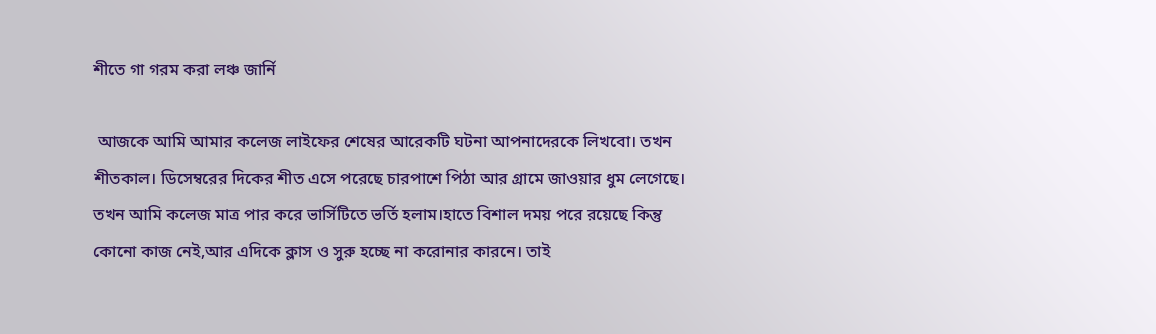শীতে গা গরম করা লঞ্চ জার্নি

 আজকে আমি আমার কলেজ লাইফের শেষের আরেকটি ঘটনা আপনাদেরকে লিখবো। তখন শীতকাল। ডিসেম্বরের দিকের শীত এসে পরেছে চারপাশে পিঠা আর গ্রামে জাওয়ার ধুম লেগেছে। তখন আমি কলেজ মাত্র পার করে ভার্সিটিতে ভর্তি হলাম।হাতে বিশাল দময় পরে রয়েছে কিন্তু কোনো কাজ নেই,আর এদিকে ক্লাস ও সুরু হচ্ছে না করোনার কারনে। তাই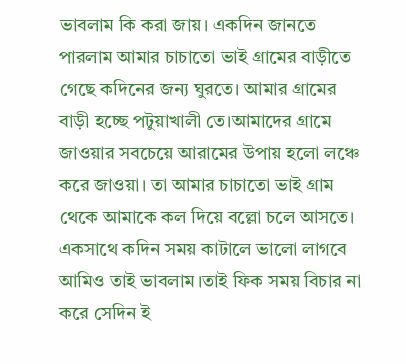ভাবলাম কি করা জায়। একদিন জানতে পারলাম আমার চাচাতো ভাই গ্রামের বাড়ীতে গেছে কদিনের জন্য ঘুরতে। আমার গ্রামের বাড়ী হচ্ছে পটুয়াখালী তে।আমাদের গ্রামে জাওয়ার সবচেয়ে আরামের উপায় হলো লঞ্চে করে জাওয়া। তা আমার চাচাতো ভাই গ্রাম থেকে আমাকে কল দিয়ে বল্লো চলে আসতে। একসাথে কদিন সময় কাটালে ভালো লাগবে আমিও তাই ভাবলাম।তাই ফিক সময় বিচার না করে সেদিন ই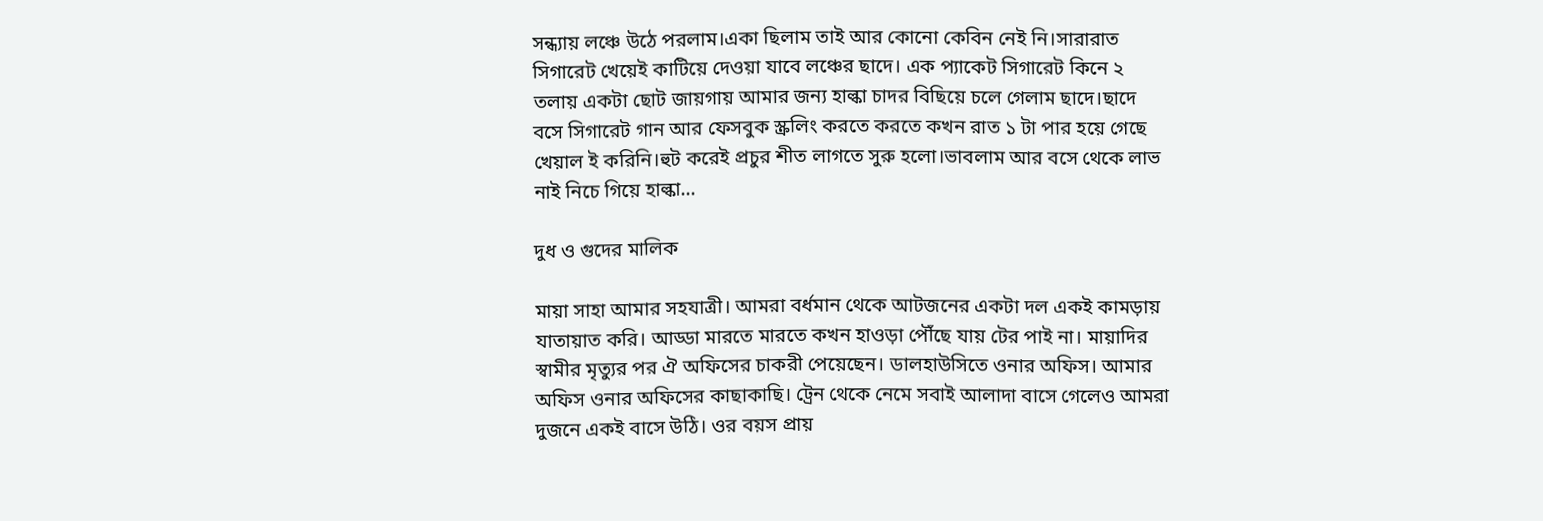সন্ধ্যায় লঞ্চে উঠে পরলাম।একা ছিলাম তাই আর কোনো কেবিন নেই নি।সারারাত সিগারেট খেয়েই কাটিয়ে দেওয়া যাবে লঞ্চের ছাদে। এক প্যাকেট সিগারেট কিনে ২ তলায় একটা ছোট জায়গায় আমার জন্য হাল্কা চাদর বিছিয়ে চলে গেলাম ছাদে।ছাদে বসে সিগারেট গান আর ফেসবুক স্ক্রলিং করতে করতে কখন রাত ১ টা পার হয়ে গেছে খেয়াল ই করিনি।হুট করেই প্রচুর শীত লাগতে সুরু হলো।ভাবলাম আর বসে থেকে লাভ নাই নিচে গিয়ে হাল্কা...

দুধ ও গুদের মালিক

মায়া সাহা আমার সহযাত্রী। আমরা বর্ধমান থেকে আটজনের একটা দল একই কামড়ায় যাতায়াত করি। আড্ডা মারতে মারতে কখন হাওড়া পৌঁছে যায় টের পাই না। মায়াদির স্বামীর মৃত্যুর পর ঐ অফিসের চাকরী পেয়েছেন। ডালহাউসিতে ওনার অফিস। আমার অফিস ওনার অফিসের কাছাকাছি। ট্রেন থেকে নেমে সবাই আলাদা বাসে গেলেও আমরা দুজনে একই বাসে উঠি। ওর বয়স প্রায়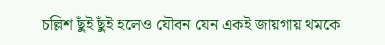চল্লিশ ছুঁই ছুঁই হলেও যৌবন যেন একই জায়গায় থমকে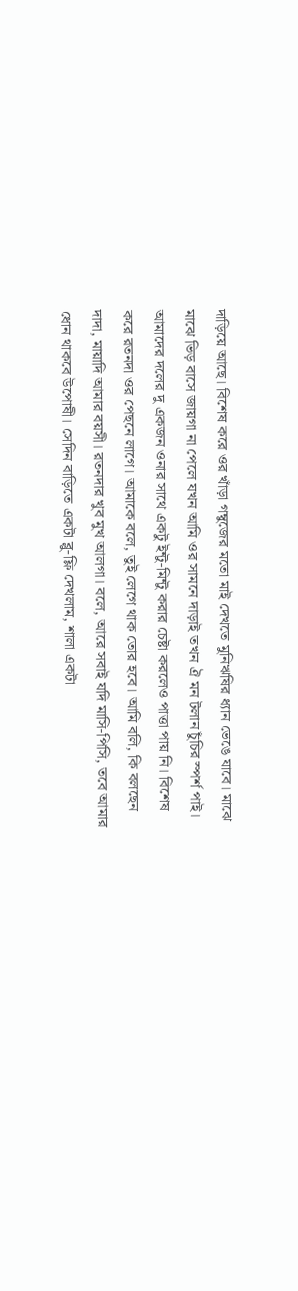দাড়িয়ে আছে। বিশেষ করে ওর খাঁড়া গম্বুজের মতো মাই দেখতে মুনিঋষির ধ্যান ভেঙে যাবে। মাঝে মাঝে ভিড় বাসে জায়গা না পেলে যখন আমি ওর সামনে দাড়াই তখন ঐ মন টলান চুঁচির স্পর্শ পাই। আমাদের দলের দু একজন ওনার সাথে একটু ইন্টু-মিন্টু করার চেষ্টা করলেও পাত্তা পায় নি। বিশেষ করে রতনদা ওর পেছনে লাগে। আমাকে বলে, তুই লেগে থাক তোর হবে। আমি বলি, কি বলছেন দাদা, মায়াদি আমার বয়সী। রতনদার খুব মুখ আলগা। বলে, আরে সবাই যদি মাসি-পিসি, তবে আমার ধোন থাকবে উপোষী। সেদিন বাড়িতে একটা ব্লু-ফ্লি দেখলাম, শালা একটা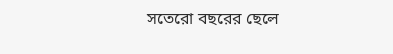সতেরো বছরের ছেলে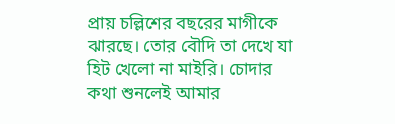প্রায় চল্লিশের বছরের মাগীকে ঝারছে। তোর বৌদি তা দেখে যা হিট খেলো না মাইরি। চোদার কথা শুনলেই আমার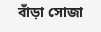বাঁড়া সোজা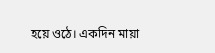হয়ে ওঠে। একদিন মায়া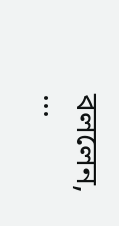বললেন, ...